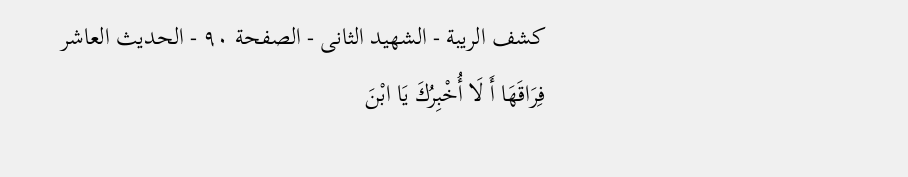كشف الريبة - الشهيد الثانى - الصفحة ٩٠ - الحديث العاشر
فِرَاقَهَا أَ لَا أُخْبِرُكَ يَا ابْنَ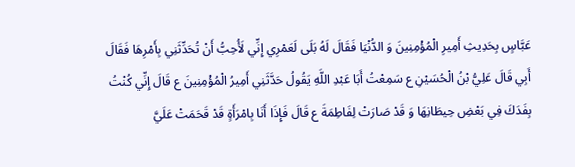عَبَّاسٍ بِحَدِيثِ أَمِيرِ الْمُؤْمِنِينَ وَ الدُّنْيَا فَقَالَ لَهُ بَلَى لَعَمْرِي إِنِّي لَأُحِبُّ أَنْ تُحَدِّثَنِي بِأَمْرِهَا فَقَالَ أَبِي قَالَ عَلِيُّ بْنُ الْحُسَيْنِ ع سَمِعْتُ أَبَا عَبْدِ اللَّهِ يَقُولُ حَدَّثَنِي أَمِيرُ الْمُؤْمِنِينَ ع قَالَ إِنِّي كُنْتُ بِفَدَكَ فِي بَعْضِ حِيطَانِهَا وَ قَدْ صَارَتْ لِفَاطِمَةَ ع قَالَ فَإِذَا أَنَا بِامْرَأَةٍ قَدْ قَحَمَتْ عَلَيَّ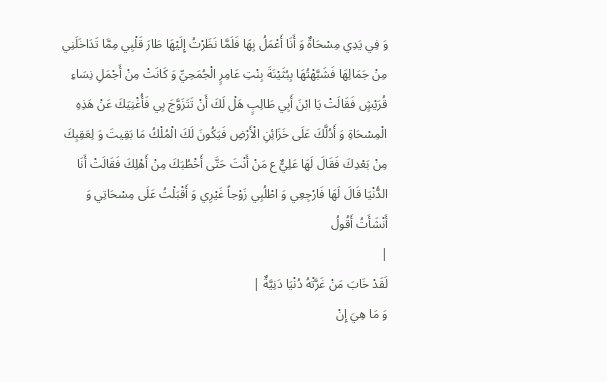وَ فِي يَدِي مِسْحَاةٌ وَ أَنَا أَعْمَلُ بِهَا فَلَمَّا نَظَرْتُ إِلَيْهَا طَارَ قَلْبِي مِمَّا تَدَاخَلَنِي مِنْ جَمَالِهَا فَشَبَّهْتُهَا بِبُثَيْنَةَ بِنْتِ عَامِرٍ الْجُمَحِيِّ وَ كَانَتْ مِنْ أَجْمَلِ نِسَاءِ قُرَيْشٍ فَقَالَتْ يَا ابْنَ أَبِي طَالِبٍ هَلْ لَكَ أَنْ تَتَزَوَّجَ بِي فَأُغْنِيَكَ عَنْ هَذِهِ الْمِسْحَاةِ وَ أَدُلَّكَ عَلَى خَزَائِنِ الْأَرْضِ فَيَكُونَ لَكَ الْمُلْكُ مَا بَقِيتَ وَ لِعَقِبِكَ مِنْ بَعْدِكَ فَقَالَ لَهَا عَلِيٌّ ع مَنْ أَنْتَ حَتَّى أَخْطُبَكَ مِنْ أَهْلِكَ فَقَالَتْ أَنَا الدُّنْيَا قَالَ لَهَا فَارْجِعِي وَ اطْلُبِي زَوْجاً غَيْرِي وَ أَقْبَلْتُ عَلَى مِسْحَاتِي وَ أَنْشَأَتُ أَقُولُ
|
لَقَدْ خَابَ مَنْ غَرَّتْهُ دُنْيَا دَنِيَّةٌ |
وَ مَا هِيَ إِنْ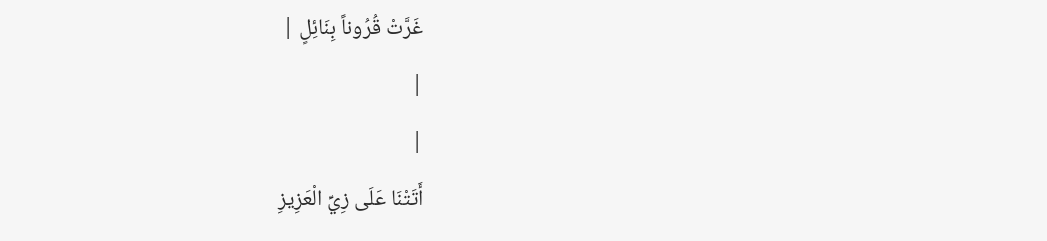غَرَّتْ قُرُوناً بِنَائِلٍ |
|
|
أَتَتْنَا عَلَى زِيِّ الْعَزِيزِ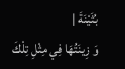بُثَيْنَةَ |
وَ زِينَتُهَا فِي مِثْلِ تِلْكَ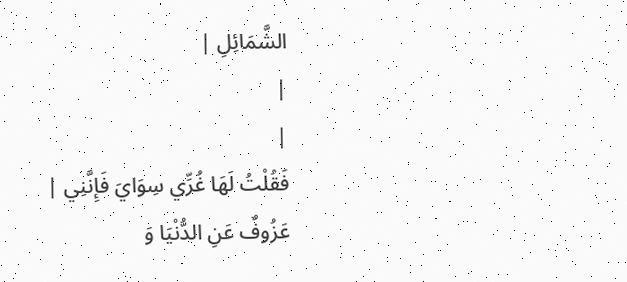الشَّمَائِلِ |
|
|
فَقُلْتُ لَهَا غُرِّي سِوَايَ فَإِنَّنِي |
عَزُوفٌ عَنِ الدُّنْيَا وَ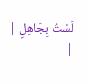لَسْتُ بِجَاهِلٍ |
|